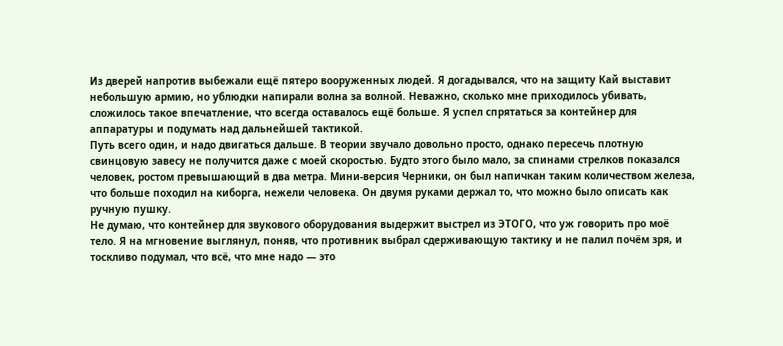Из дверей напротив выбежали ещё пятеро вооруженных людей. Я догадывался, что на защиту Кай выставит небольшую армию, но ублюдки напирали волна за волной. Неважно, сколько мне приходилось убивать, сложилось такое впечатление, что всегда оставалось ещё больше. Я успел спрятаться за контейнер для аппаратуры и подумать над дальнейшей тактикой.
Путь всего один, и надо двигаться дальше. В теории звучало довольно просто, однако пересечь плотную свинцовую завесу не получится даже с моей скоростью. Будто этого было мало, за спинами стрелков показался человек, ростом превышающий в два метра. Мини-версия Черники, он был напичкан таким количеством железа, что больше походил на киборга, нежели человека. Он двумя руками держал то, что можно было описать как ручную пушку.
Не думаю, что контейнер для звукового оборудования выдержит выстрел из ЭТОГО, что уж говорить про моё тело. Я на мгновение выглянул, поняв, что противник выбрал сдерживающую тактику и не палил почём зря, и тоскливо подумал, что всё, что мне надо — это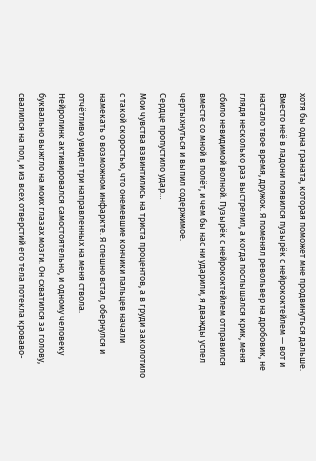хотя бы одна граната, которая поможет мне продвинуться дальше.
Вместо неё в ладони появился пузырёк с нейрококтейлем — вот и настало твое время, дружок. Я поменял револьвер на дробовик, не глядя несколько раз выстрелил, а когда послышался крик, меня сбило невидимой волной. Пузырёк с нейрококтейлем отправился вместе со мной в полёт, и чем бы нас ни ударили, я дважды успел чертыхнуться и выпил содержимое.
Сердце пропустило удар…
Мои чувства взвинтились на триста процентов, а в груди заколотило с такой скоростью, что онемевшие кончики пальцев начали намекать о возможном инфаркте. Я спешно встал, обернулся и отчётливо увидел три направленных на меня ствола.
Нейролинк активировался самостоятельно, и одному человеку буквально выжгло на моих глазах мозги. Он схватился за голову, свалился на пол, и из всех отверстий его тела потекла кроваво-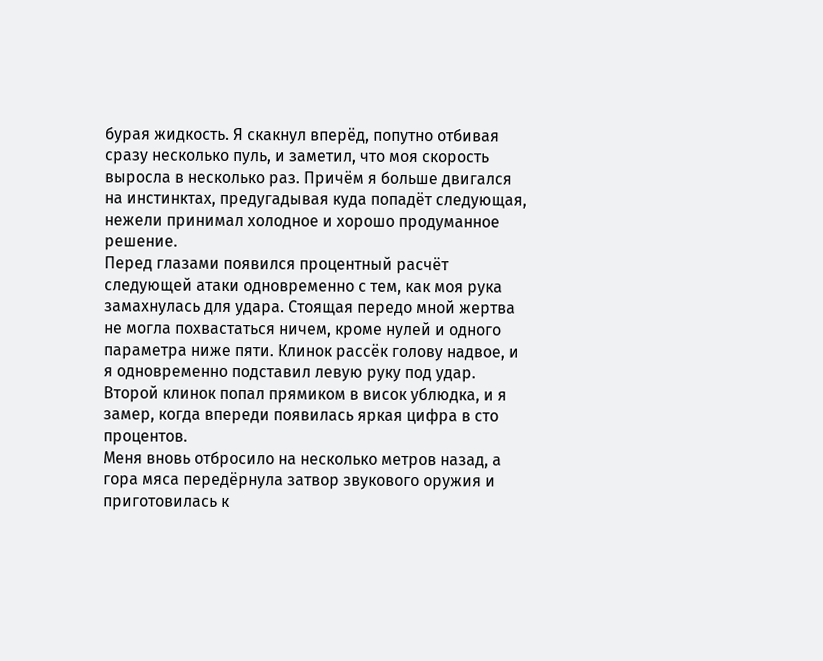бурая жидкость. Я скакнул вперёд, попутно отбивая сразу несколько пуль, и заметил, что моя скорость выросла в несколько раз. Причём я больше двигался на инстинктах, предугадывая куда попадёт следующая, нежели принимал холодное и хорошо продуманное решение.
Перед глазами появился процентный расчёт следующей атаки одновременно с тем, как моя рука замахнулась для удара. Стоящая передо мной жертва не могла похвастаться ничем, кроме нулей и одного параметра ниже пяти. Клинок рассёк голову надвое, и я одновременно подставил левую руку под удар. Второй клинок попал прямиком в висок ублюдка, и я замер, когда впереди появилась яркая цифра в сто процентов.
Меня вновь отбросило на несколько метров назад, а гора мяса передёрнула затвор звукового оружия и приготовилась к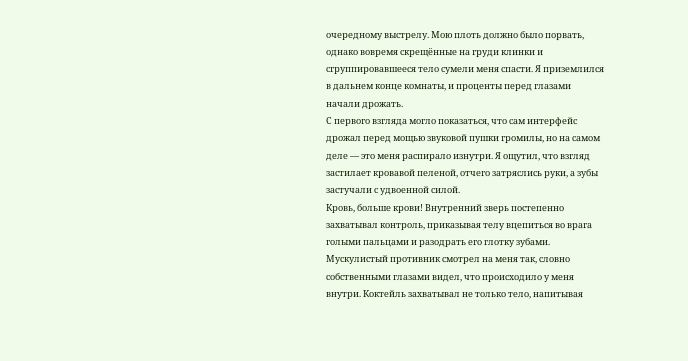очередному выстрелу. Мою плоть должно было порвать, однако вовремя скрещённые на груди клинки и сгруппировавшееся тело сумели меня спасти. Я приземлился в дальнем конце комнаты, и проценты перед глазами начали дрожать.
С первого взгляда могло показаться, что сам интерфейс дрожал перед мощью звуковой пушки громилы, но на самом деле — это меня распирало изнутри. Я ощутил, что взгляд застилает кровавой пеленой, отчего затряслись руки, а зубы застучали с удвоенной силой.
Кровь, больше крови! Внутренний зверь постепенно захватывал контроль, приказывая телу вцепиться во врага голыми пальцами и разодрать его глотку зубами.
Мускулистый противник смотрел на меня так, словно собственными глазами видел, что происходило у меня внутри. Коктейль захватывал не только тело, напитывая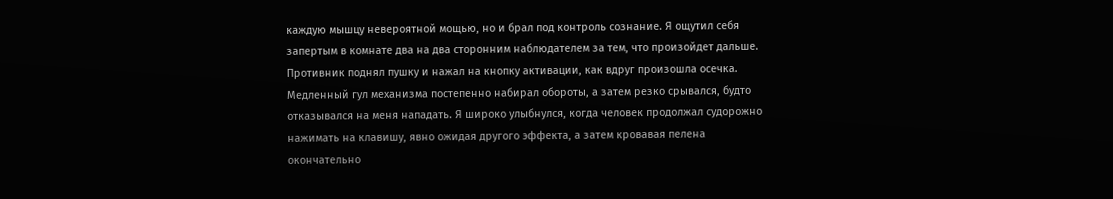каждую мышцу невероятной мощью, но и брал под контроль сознание. Я ощутил себя запертым в комнате два на два сторонним наблюдателем за тем, что произойдет дальше.
Противник поднял пушку и нажал на кнопку активации, как вдруг произошла осечка. Медленный гул механизма постепенно набирал обороты, а затем резко срывался, будто отказывался на меня нападать. Я широко улыбнулся, когда человек продолжал судорожно нажимать на клавишу, явно ожидая другого эффекта, а затем кровавая пелена окончательно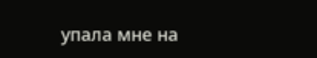упала мне на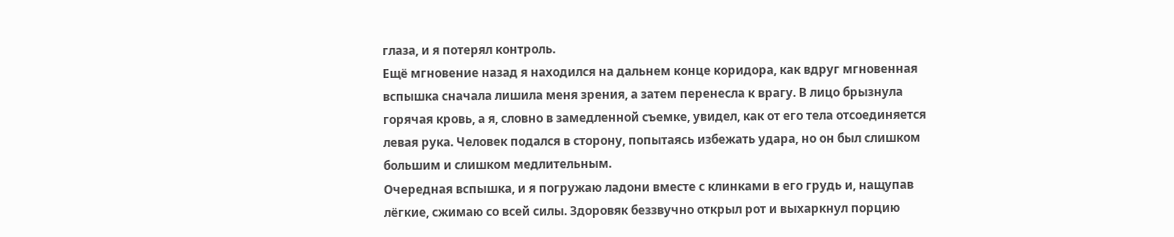глаза, и я потерял контроль.
Ещё мгновение назад я находился на дальнем конце коридора, как вдруг мгновенная вспышка сначала лишила меня зрения, а затем перенесла к врагу. В лицо брызнула горячая кровь, а я, словно в замедленной съемке, увидел, как от его тела отсоединяется левая рука. Человек подался в сторону, попытаясь избежать удара, но он был слишком большим и слишком медлительным.
Очередная вспышка, и я погружаю ладони вместе с клинками в его грудь и, нащупав лёгкие, сжимаю со всей силы. Здоровяк беззвучно открыл рот и выхаркнул порцию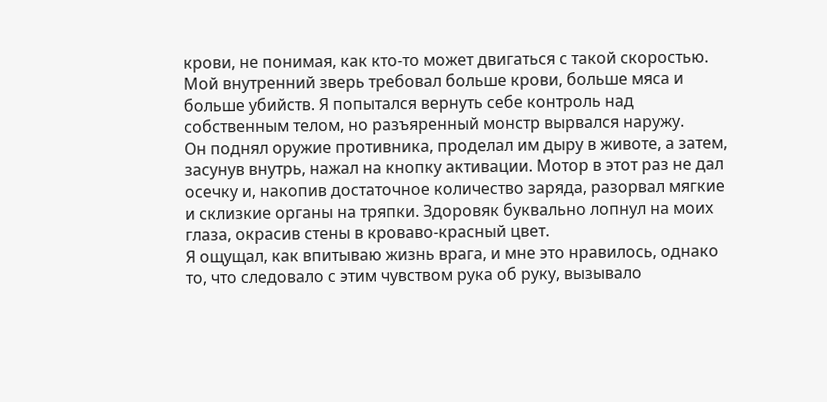крови, не понимая, как кто-то может двигаться с такой скоростью. Мой внутренний зверь требовал больше крови, больше мяса и больше убийств. Я попытался вернуть себе контроль над собственным телом, но разъяренный монстр вырвался наружу.
Он поднял оружие противника, проделал им дыру в животе, а затем, засунув внутрь, нажал на кнопку активации. Мотор в этот раз не дал осечку и, накопив достаточное количество заряда, разорвал мягкие и склизкие органы на тряпки. Здоровяк буквально лопнул на моих глаза, окрасив стены в кроваво-красный цвет.
Я ощущал, как впитываю жизнь врага, и мне это нравилось, однако то, что следовало с этим чувством рука об руку, вызывало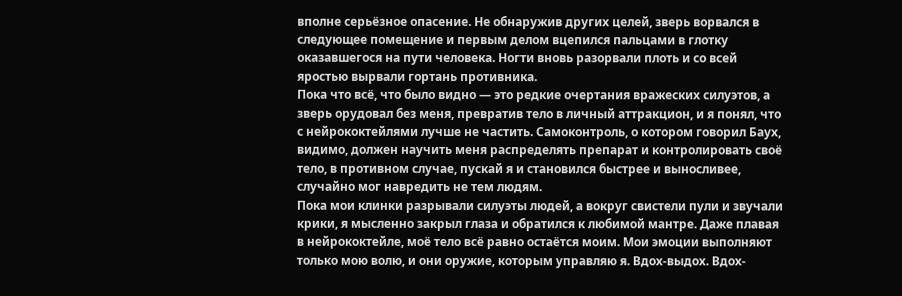вполне серьёзное опасение. Не обнаружив других целей, зверь ворвался в следующее помещение и первым делом вцепился пальцами в глотку оказавшегося на пути человека. Ногти вновь разорвали плоть и со всей яростью вырвали гортань противника.
Пока что всё, что было видно — это редкие очертания вражеских силуэтов, а зверь орудовал без меня, превратив тело в личный аттракцион, и я понял, что с нейрококтейлями лучше не частить. Самоконтроль, о котором говорил Баух, видимо, должен научить меня распределять препарат и контролировать своё тело, в противном случае, пускай я и становился быстрее и выносливее, случайно мог навредить не тем людям.
Пока мои клинки разрывали силуэты людей, а вокруг свистели пули и звучали крики, я мысленно закрыл глаза и обратился к любимой мантре. Даже плавая в нейрококтейле, моё тело всё равно остаётся моим. Мои эмоции выполняют только мою волю, и они оружие, которым управляю я. Вдох-выдох. Вдох-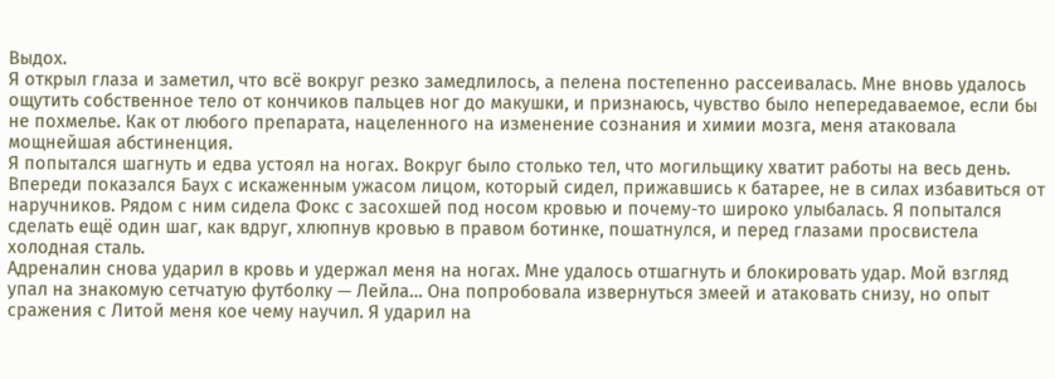Выдох.
Я открыл глаза и заметил, что всё вокруг резко замедлилось, а пелена постепенно рассеивалась. Мне вновь удалось ощутить собственное тело от кончиков пальцев ног до макушки, и признаюсь, чувство было непередаваемое, если бы не похмелье. Как от любого препарата, нацеленного на изменение сознания и химии мозга, меня атаковала мощнейшая абстиненция.
Я попытался шагнуть и едва устоял на ногах. Вокруг было столько тел, что могильщику хватит работы на весь день. Впереди показался Баух с искаженным ужасом лицом, который сидел, прижавшись к батарее, не в силах избавиться от наручников. Рядом с ним сидела Фокс с засохшей под носом кровью и почему-то широко улыбалась. Я попытался сделать ещё один шаг, как вдруг, хлюпнув кровью в правом ботинке, пошатнулся, и перед глазами просвистела холодная сталь.
Адреналин снова ударил в кровь и удержал меня на ногах. Мне удалось отшагнуть и блокировать удар. Мой взгляд упал на знакомую сетчатую футболку — Лейла… Она попробовала извернуться змеей и атаковать снизу, но опыт сражения с Литой меня кое чему научил. Я ударил на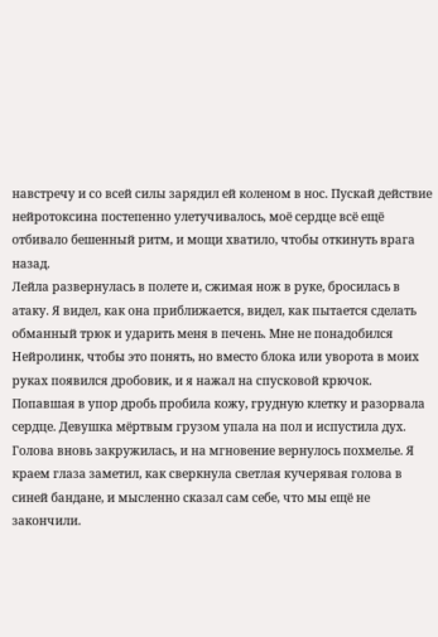навстречу и со всей силы зарядил ей коленом в нос. Пускай действие нейротоксина постепенно улетучивалось, моё сердце всё ещё отбивало бешенный ритм, и мощи хватило, чтобы откинуть врага назад.
Лейла развернулась в полете и, сжимая нож в руке, бросилась в атаку. Я видел, как она приближается, видел, как пытается сделать обманный трюк и ударить меня в печень. Мне не понадобился Нейролинк, чтобы это понять, но вместо блока или уворота в моих руках появился дробовик, и я нажал на спусковой крючок.
Попавшая в упор дробь пробила кожу, грудную клетку и разорвала сердце. Девушка мёртвым грузом упала на пол и испустила дух. Голова вновь закружилась, и на мгновение вернулось похмелье. Я краем глаза заметил, как сверкнула светлая кучерявая голова в синей бандане, и мысленно сказал сам себе, что мы ещё не закончили.